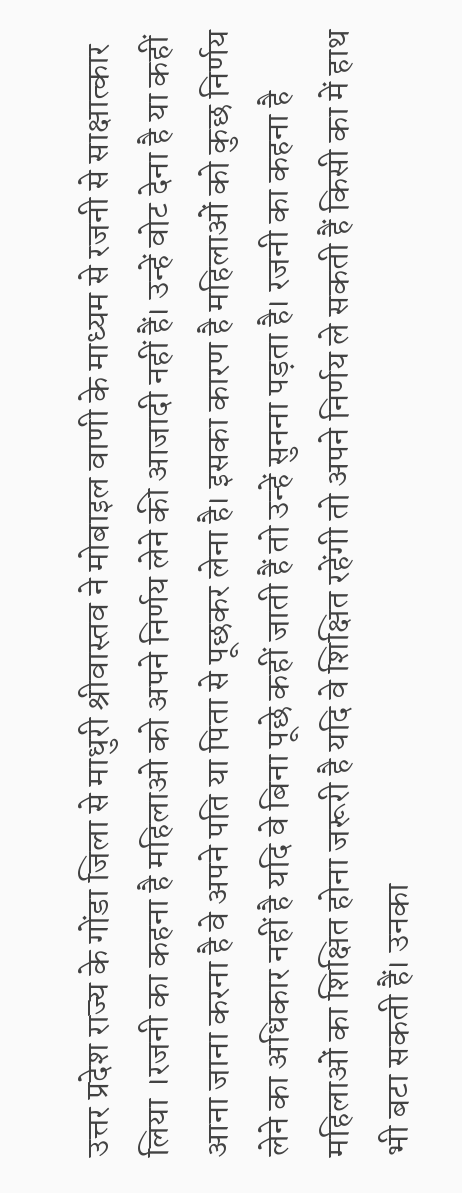उत्तर प्रदेश राज्य के गोंडा जिला से माधुरी श्रीवास्तव ने मोबाइल वाणी के माध्यम से रजनी से साक्षात्कार लिया ।रजनी का कहना है महिलाओ को अपने निर्णय लेने की आजादी नहीं हैं। उन्हें वोट देना है या कहीं आना जाना करना है वे अपने पति या पिता से पूछकर लेना है। इसका कारण है महिलाओं को कुछ निर्णय लेने का अधिकार नहीं है यदि वे बिना पूछे कहीं जाती हैं तो उन्हें सुनना पड़ता है। रजनी का कहना है महिलाओं का शिक्षित होना जरूरी है यदि वे शिक्षित रहेंगी तो अपने निर्णय ले सकती हैं किसी का में हाथ भी बटा सकती हैं। उनका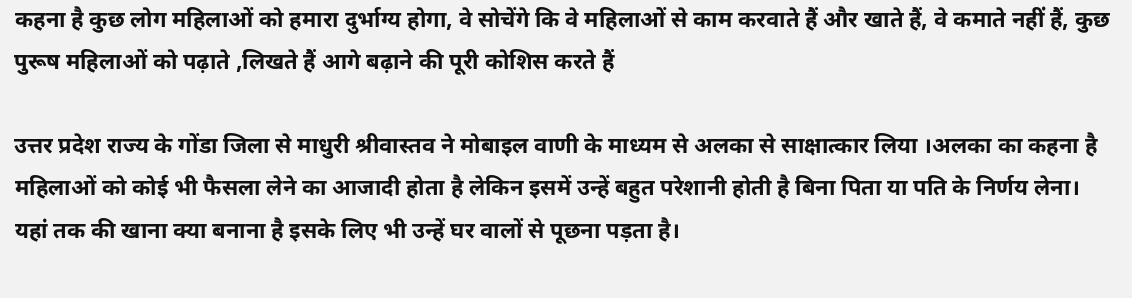कहना है कुछ लोग महिलाओं को हमारा दुर्भाग्य होगा, वे सोचेंगे कि वे महिलाओं से काम करवाते हैं और खाते हैं, वे कमाते नहीं हैं, कुछ पुरूष महिलाओं को पढ़ाते ,लिखते हैं आगे बढ़ाने की पूरी कोशिस करते हैं

उत्तर प्रदेश राज्य के गोंडा जिला से माधुरी श्रीवास्तव ने मोबाइल वाणी के माध्यम से अलका से साक्षात्कार लिया ।अलका का कहना है महिलाओं को कोई भी फैसला लेने का आजादी होता है लेकिन इसमें उन्हें बहुत परेशानी होती है बिना पिता या पति के निर्णय लेना। यहां तक की खाना क्या बनाना है इसके लिए भी उन्हें घर वालों से पूछना पड़ता है।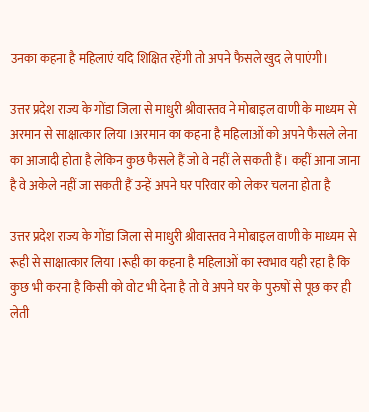उनका कहना है महिलाएं यदि शिक्षित रहेंगी तो अपने फैसले खुद ले पाएंगी।

उत्तर प्रदेश राज्य के गोंडा जिला से माधुरी श्रीवास्तव ने मोबाइल वाणी के माध्यम से अरमान से साक्षात्कार लिया ।अरमान का कहना है महिलाओं को अपने फैसले लेना का आजादी होता है लेकिन कुछ फैसले हैं जो वे नहीं ले सकती हैं। कहीं आना जाना है वे अकेले नहीं जा सकती हैं उन्हें अपने घर परिवार को लेकर चलना होता है

उत्तर प्रदेश राज्य के गोंडा जिला से माधुरी श्रीवास्तव ने मोबाइल वाणी के माध्यम से रूही से साक्षात्कार लिया ।रूही का कहना है महिलाओं का स्वभाव यही रहा है कि कुछ भी करना है किसी को वोट भी देना है तो वे अपने घर के पुरुषों से पूछ कर ही लेती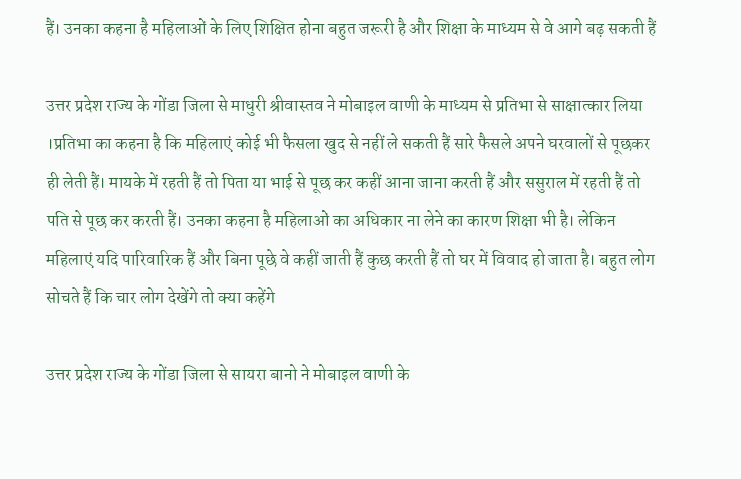हैं। उनका कहना है महिलाओं के लिए शिक्षित होना बहुत जरूरी है और शिक्षा के माध्यम से वे आगे बढ़ सकती हैं

उत्तर प्रदेश राज्य के गोंडा जिला से माधुरी श्रीवास्तव ने मोबाइल वाणी के माध्यम से प्रतिभा से साक्षात्कार लिया ।प्रतिभा का कहना है कि महिलाएं कोई भी फैसला खुद से नहीं ले सकती हैं सारे फैसले अपने घरवालों से पूछकर ही लेती हैं। मायके में रहती हैं तो पिता या भाई से पूछ कर कहीं आना जाना करती हैं और ससुराल में रहती हैं तो पति से पूछ कर करती हैं। उनका कहना है महिलाओं का अधिकार ना लेने का कारण शिक्षा भी है। लेकिन महिलाएं यदि पारिवारिक हैं और बिना पूछे वे कहीं जाती हैं कुछ करती हैं तो घर में विवाद हो जाता है। बहुत लोग सोचते हैं कि चार लोग देखेंगे तो क्या कहेंगे

उत्तर प्रदेश राज्य के गोंडा जिला से सायरा बानो ने मोबाइल वाणी के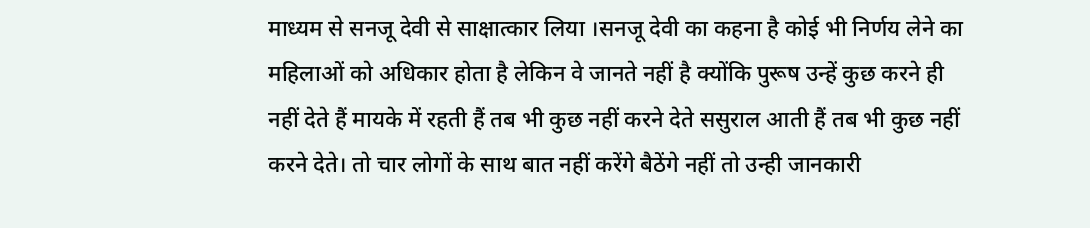माध्यम से सनजू देवी से साक्षात्कार लिया ।सनजू देवी का कहना है कोई भी निर्णय लेने का महिलाओं को अधिकार होता है लेकिन वे जानते नहीं है क्योंकि पुरूष उन्हें कुछ करने ही नहीं देते हैं मायके में रहती हैं तब भी कुछ नहीं करने देते ससुराल आती हैं तब भी कुछ नहीं करने देते। तो चार लोगों के साथ बात नहीं करेंगे बैठेंगे नहीं तो उन्ही जानकारी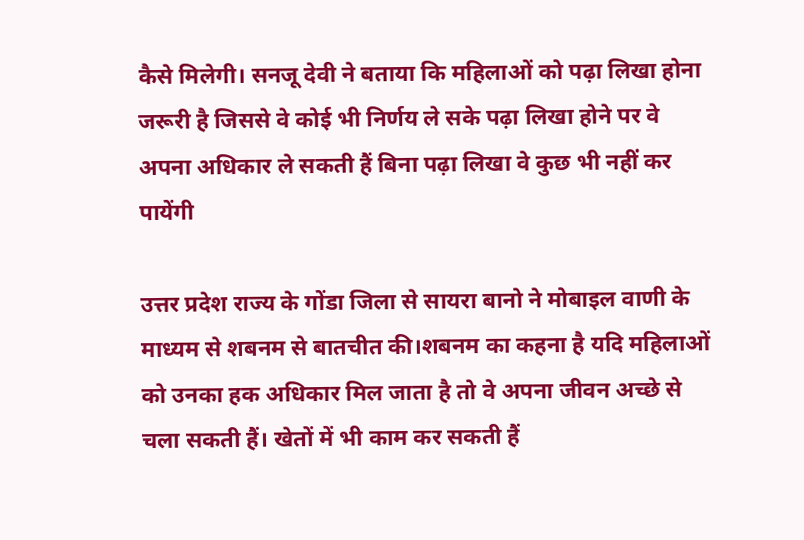कैसे मिलेगी। सनजू देवी ने बताया कि महिलाओं को पढ़ा लिखा होना जरूरी है जिससे वे कोई भी निर्णय ले सके पढ़ा लिखा होने पर वे अपना अधिकार ले सकती हैं बिना पढ़ा लिखा वे कुछ भी नहीं कर पायेंगी

उत्तर प्रदेश राज्य के गोंडा जिला से सायरा बानो ने मोबाइल वाणी के माध्यम से शबनम से बातचीत की।शबनम का कहना है यदि महिलाओं को उनका हक अधिकार मिल जाता है तो वे अपना जीवन अच्छे से चला सकती हैं। खेतों में भी काम कर सकती हैं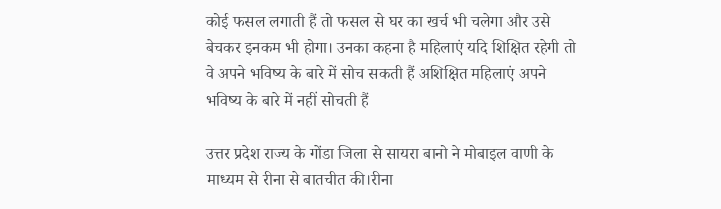कोई फसल लगाती हैं तो फसल से घर का खर्च भी चलेगा और उसे बेचकर इनकम भी होगा। उनका कहना है महिलाएं यदि शिक्षित रहेगी तो वे अपने भविष्य के बारे में सोच सकती हैं अशिक्षित महिलाएं अपने भविष्य के बारे में नहीं सोचती हैं

उत्तर प्रदेश राज्य के गोंडा जिला से सायरा बानो ने मोबाइल वाणी के माध्यम से रीना से बातचीत की।रीना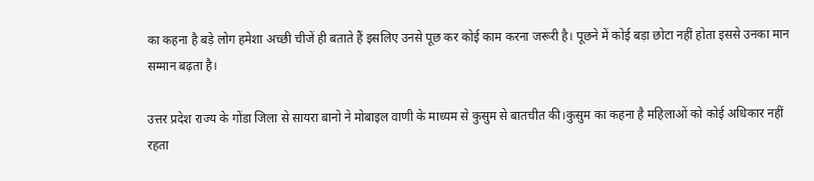का कहना है बड़े लोग हमेशा अच्छी चीजें ही बताते हैं इसलिए उनसे पूछ कर कोई काम करना जरूरी है। पूछने में कोई बड़ा छोटा नहीं होता इससे उनका मान सम्मान बढ़ता है।

उत्तर प्रदेश राज्य के गोंडा जिला से सायरा बानो ने मोबाइल वाणी के माध्यम से कुसुम से बातचीत की।कुसुम का कहना है महिलाओं को कोई अधिकार नहीं रहता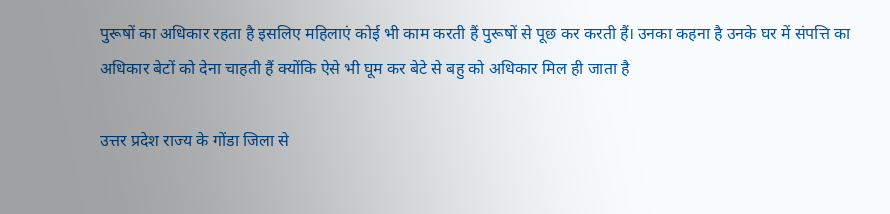पुरूषों का अधिकार रहता है इसलिए महिलाएं कोई भी काम करती हैं पुरूषों से पूछ कर करती हैं। उनका कहना है उनके घर में संपत्ति का अधिकार बेटों को देना चाहती हैं क्योंकि ऐसे भी घूम कर बेटे से बहु को अधिकार मिल ही जाता है

उत्तर प्रदेश राज्य के गोंडा जिला से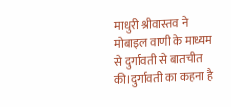माधुरी श्रीवास्तव ने मोबाइल वाणी के माध्यम से दुर्गावती से बातचीत की।दुर्गावती का कहना है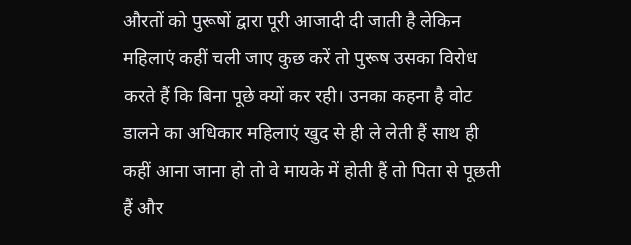औरतों को पुरूषों द्वारा पूरी आजादी दी जाती है लेकिन महिलाएं कहीं चली जाए कुछ करें तो पुरूष उसका विरोध करते हैं कि बिना पूछे क्यों कर रही। उनका कहना है वोट डालने का अधिकार महिलाएं खुद से ही ले लेती हैं साथ ही कहीं आना जाना हो तो वे मायके में होती हैं तो पिता से पूछती हैं और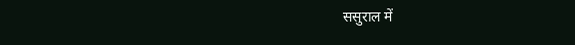ससुराल में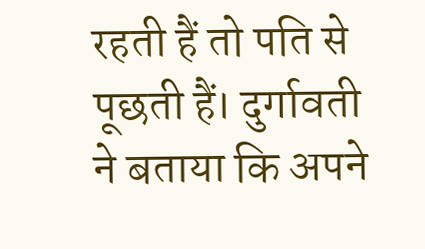रहती हैं तो पति से पूछती हैं। दुर्गावती ने बताया कि अपने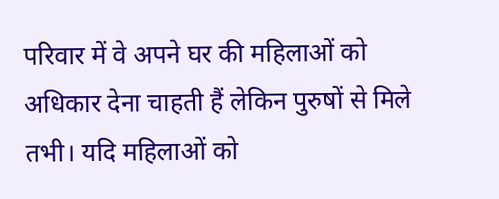परिवार में वे अपने घर की महिलाओं को अधिकार देना चाहती हैं लेकिन पुरुषों से मिले तभी। यदि महिलाओं को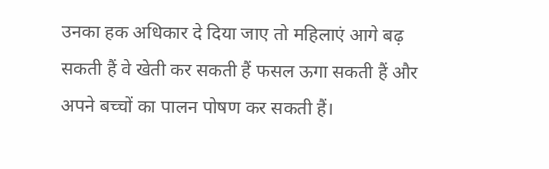उनका हक अधिकार दे दिया जाए तो महिलाएं आगे बढ़ सकती हैं वे खेती कर सकती हैं फसल ऊगा सकती हैं और अपने बच्चों का पालन पोषण कर सकती हैं।